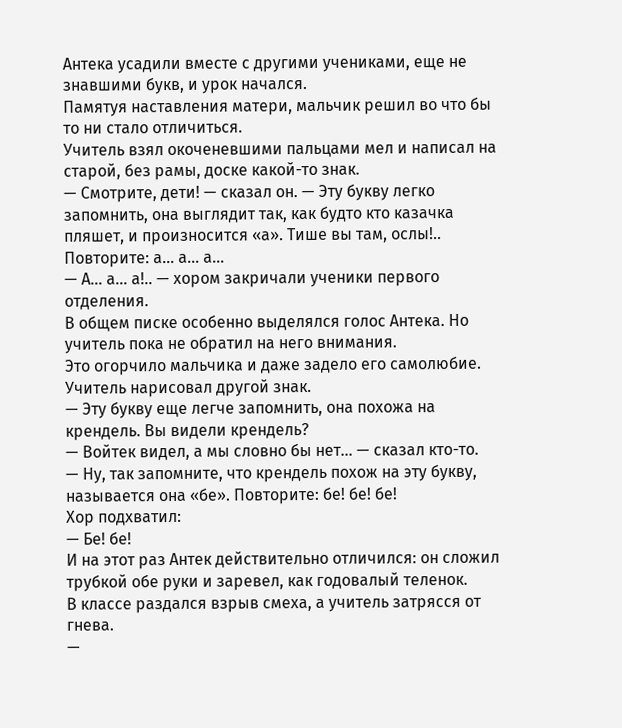Антека усадили вместе с другими учениками, еще не знавшими букв, и урок начался.
Памятуя наставления матери, мальчик решил во что бы то ни стало отличиться.
Учитель взял окоченевшими пальцами мел и написал на старой, без рамы, доске какой-то знак.
— Смотрите, дети! — сказал он. — Эту букву легко запомнить, она выглядит так, как будто кто казачка пляшет, и произносится «а». Тише вы там, ослы!.. Повторите: а… а… а…
— А… а… а!.. — хором закричали ученики первого отделения.
В общем писке особенно выделялся голос Антека. Но учитель пока не обратил на него внимания.
Это огорчило мальчика и даже задело его самолюбие.
Учитель нарисовал другой знак.
— Эту букву еще легче запомнить, она похожа на крендель. Вы видели крендель?
— Войтек видел, а мы словно бы нет… — сказал кто-то.
— Ну, так запомните, что крендель похож на эту букву, называется она «бе». Повторите: бе! бе! бе!
Хор подхватил:
— Бе! бе!
И на этот раз Антек действительно отличился: он сложил трубкой обе руки и заревел, как годовалый теленок.
В классе раздался взрыв смеха, а учитель затрясся от гнева.
—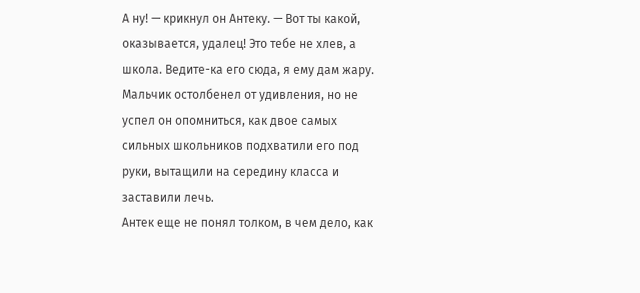А ну! — крикнул он Антеку. — Вот ты какой, оказывается, удалец! Это тебе не хлев, а школа. Ведите-ка его сюда, я ему дам жару.
Мальчик остолбенел от удивления, но не успел он опомниться, как двое самых сильных школьников подхватили его под руки, вытащили на середину класса и заставили лечь.
Антек еще не понял толком, в чем дело, как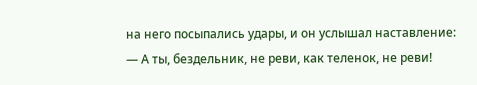на него посыпались удары, и он услышал наставление:
— А ты, бездельник, не реви, как теленок, не реви!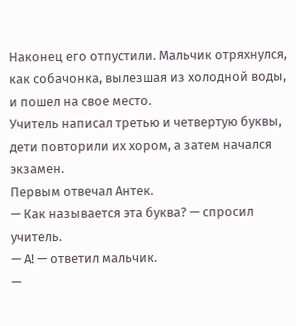Наконец его отпустили. Мальчик отряхнулся, как собачонка, вылезшая из холодной воды, и пошел на свое место.
Учитель написал третью и четвертую буквы, дети повторили их хором, а затем начался экзамен.
Первым отвечал Антек.
— Как называется эта буква? — спросил учитель.
— А! — ответил мальчик.
—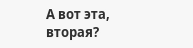А вот эта, вторая?